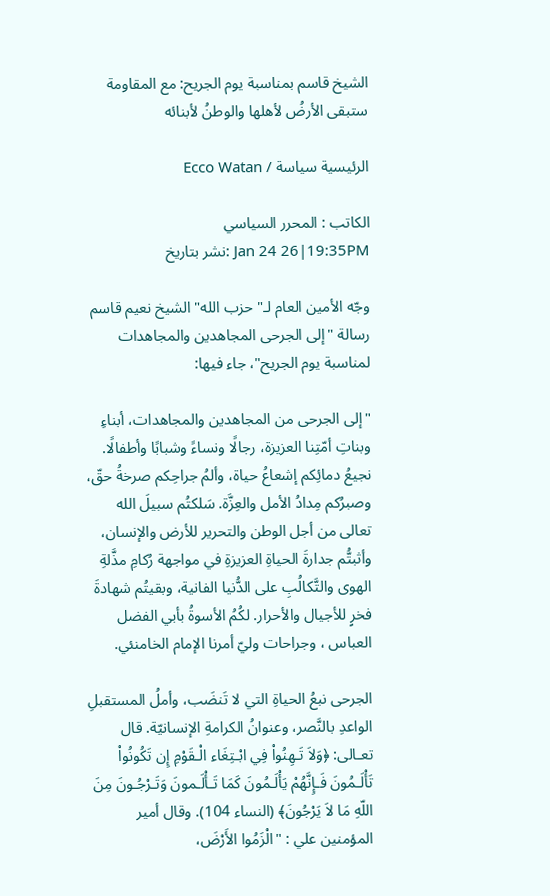الشيخ قاسم بمناسبة يوم الجريح: مع المقاومة ستبقى الأرضُ لأهلها والوطنُ لأبنائه

الرئيسية سياسة / Ecco Watan

الكاتب : المحرر السياسي
Jan 24 26|19:35PM :نشر بتاريخ

وجّه الأمين العام لـ"حزب الله" الشيخ نعيم قاسم رسالة "إلى الجرحى المجاهدين والمجاهدات لمناسبة يوم الجريح"، جاء فيها:

"إلى الجرحى من المجاهدين والمجاهدات، أبناءِ وبناتِ أمّتِنا العزيزة، رجالًا ونساءً وشبابًا وأطفالًا. نجيعُ دمائِكم إشعاعُ حياة، وألمُ جراحِكم صرخةُ حقّ، وصبرُكم مِدادُ الأمل والعِزَّة. سَلكتُم سبيلَ الله تعالى من أجل الوطن والتحرير للأرض والإنسان، وأثبتُّم جدارةَ الحياةِ العزيزةِ في مواجهة رُكامِ مذَّلةِ الهوى والتَّكالُبِ على الدُّنيا الفانية، وبقيتُم شهادةَ فخرٍ للأجيال والأحرار. لكُمُ الأسوةُ بأبي الفضل العباس ، وجراحات وليّ أمرنا الإمام الخامنئي.

الجرحى نبعُ الحياةِ التي لا تَنضَب، وأملُ المستقبلِ الواعدِ بالنَّصر، وعنوانُ الكرامةِ الإنسانيّة. قال تعـالى: ﴿وَلاَ تَـهِنُواْ فِي ابْـتِغَاء الْـقَوْمِ إِن تَكُونُواْ تَأْلَـمُونَ فَـإِنَّهُمْ يَأْلَـمُونَ كَمَا تَـأْلَـمونَ وَتَـرْجُـونَ مِنَ اللّهِ مَا لاَ يَرْجُونَ﴾ (النساء 104). وقال أمير المؤمنين علي : "الْزَمُوا الأَرْضَ،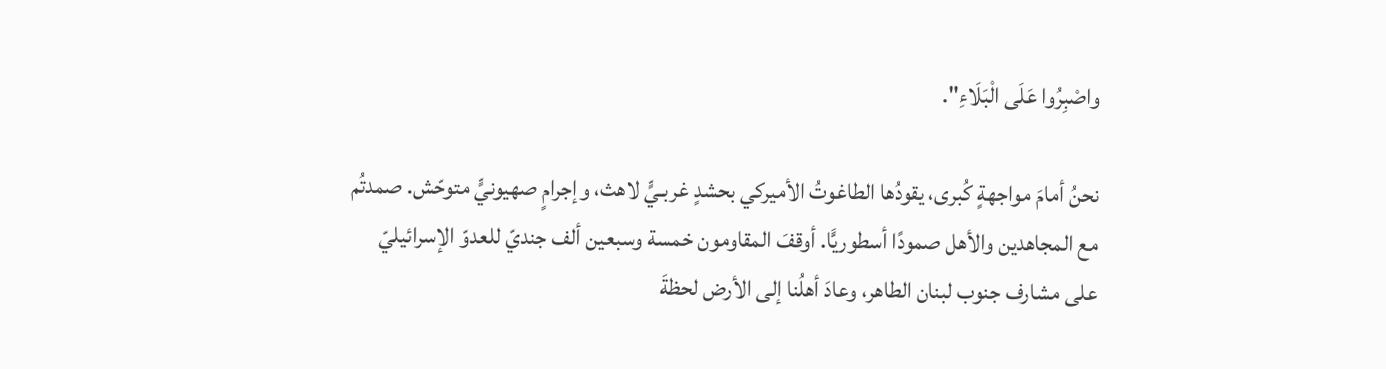واصْبِرُوا عَلَى الْبَلَاءِ".

نحنُ أمامَ مواجهةٍ كُبرى، يقودُها الطاغوتُ الأميركي بحشدٍ غربـيٍّ لاهث، وإجرامٍ صهيونيٍّ متوحّش. صمدتُم مع المجاهدين والأهل صمودًا أسطوريًّا. أوقفَ المقاومون خمسة وسبعين ألف جنديّ للعدوّ الإسرائيليّ على مشارف جنوب لبنان الطاهر، وعادَ أهلُنا إلى الأرض لحظةَ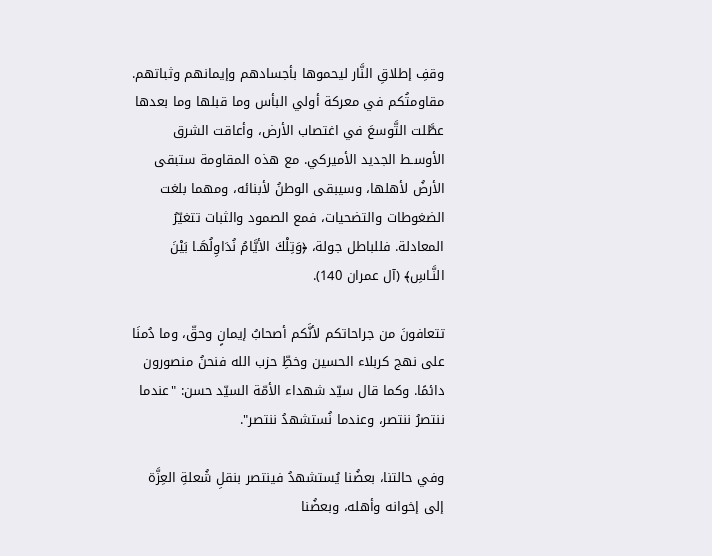وقفِ إطلاقِ النَّار ليحموها بأجسادهم وإيمانهم وثباتهم. مقاومتُكم في معركة أولي البأس وما قبلها وما بعدها عطَّلت التَّوسعَ في اغتصاب الأرض، وأعاقت الشرق الأوسـط الجديد الأميركي. مع هذه المقاومة ستبقى الأرضُ لأهلها، وسيبقى الوطنُ لأبنائه، ومهما بلغت الضغوطات والتضحيات، فمع الصمود والثبات تتغيّرُ المعادلة. فللباطل جولة، ﴿وَتِلْكَ الأيَّامُ نُدَاوِلُهَـا بَيْنَ النَّـاسِ﴾ (آل عمران 140).

تتعافونَ من جراحاتكم لأنَّكم أصحابُ إيمانٍ وحقّ، وما دُمنَا على نهج كربلاء الحسين وخطِّ حزب الله فنحنُ منصورون دائمًا. وكما قال سيّد شهداء الأمّة السيّد حسن: "عندما ننتصرُ ننتصر، وعندما نُستشهدُ ننتصر".

وفي حالتنا، بعضُنا يُستشهدُ فينتصر بنقلِ شُعلةِ العِزَّة إلى إخوانه وأهله، وبعضُنا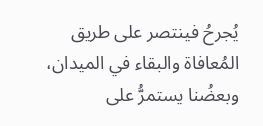يُجرحُ فينتصر على طريق المُعافاة والبقاء في الميدان، وبعضُنا يستمرُّ على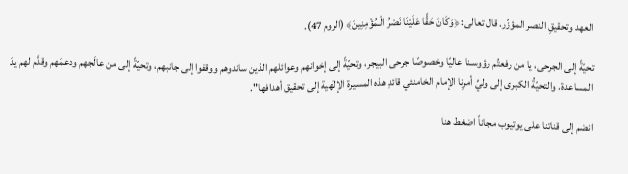العهد وتحقيقِ النصر المؤزّر. قال تعالى: ﴿وَكَانَ حَقًّا عَلَيْنَا نَصْرُ الْـمُؤْمِنِينَ﴾ (الروم 47).

تحيّةً إلى الجرحى، يا من رفعتُم رؤوسـنا عاليًا وخصوصًا جرحى البيجر، وتحيّةً إلى إخوانهم وعوائلهم الذين ساندوهم ووقفوا إلى جانبهم، وتحيّةً إلى من عالَجهم ودعمَهم وقدَّم لهم يدَ المساعدة. والتحيّةُ الكبرى إلى وليِّ أمرِنا الإمام الخامنئي قائدِ هذه المسيرة الإلٰهية إلى تحقيق أهدافها".

انضم إلى قناتنا على يوتيوب مجاناً اضغط هنا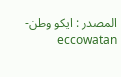المصدر : ايكو وطن-eccowatan